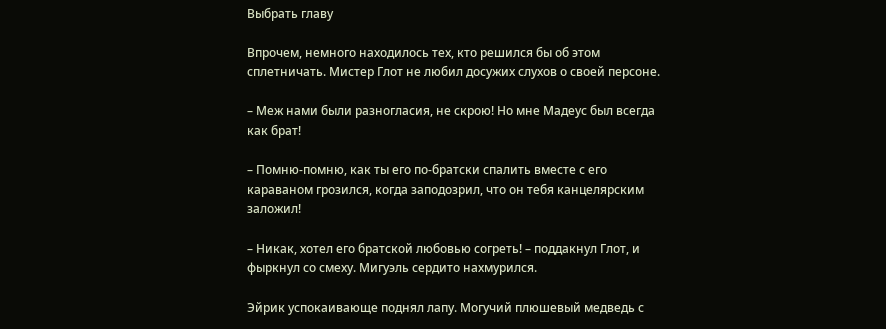Выбрать главу

Впрочем, немного находилось тех, кто решился бы об этом сплетничать. Мистер Глот не любил досужих слухов о своей персоне.

– Меж нами были разногласия, не скрою! Но мне Мадеус был всегда как брат!

– Помню-помню, как ты его по-братски спалить вместе с его караваном грозился, когда заподозрил, что он тебя канцелярским заложил!

– Никак, хотел его братской любовью согреть! – поддакнул Глот, и фыркнул со смеху. Мигуэль сердито нахмурился.

Эйрик успокаивающе поднял лапу. Могучий плюшевый медведь с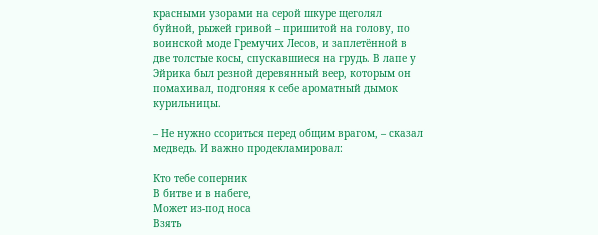красными узорами на серой шкуре щеголял буйной, рыжей гривой – пришитой на голову, по воинской моде Гремучих Лесов, и заплетённой в две толстые косы, спускавшиеся на грудь. В лапе у Эйрика был резной деревянный веер, которым он помахивал, подгоняя к себе ароматный дымок курильницы.

– Не нужно ссориться перед общим врагом, – сказал медведь. И важно продекламировал:

Кто тебе соперник
В битве и в набеге,
Может из-под носа
Взять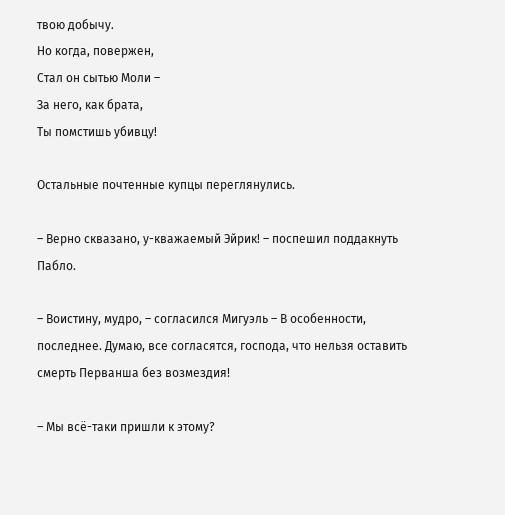твою добычу.
Но когда, повержен,
Стал он сытью Моли –
За него, как брата,
Ты помстишь убивцу!

Остальные почтенные купцы переглянулись.

– Верно сквазано, у-кважаемый Эйрик! – поспешил поддакнуть Пабло.

– Воистину, мудро, – согласился Мигуэль – В особенности, последнее. Думаю, все согласятся, господа, что нельзя оставить смерть Перванша без возмездия!

– Мы всё-таки пришли к этому?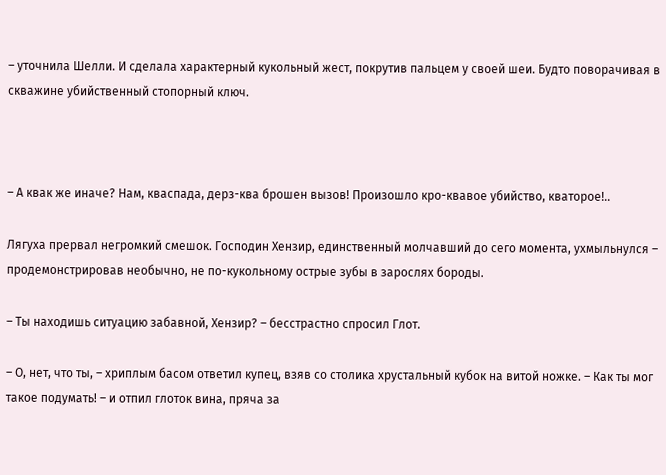– уточнила Шелли. И сделала характерный кукольный жест, покрутив пальцем у своей шеи. Будто поворачивая в скважине убийственный стопорный ключ.



– А квак же иначе? Нам, кваспада, дерз-ква брошен вызов! Произошло кро-квавое убийство, кваторое!..

Лягуха прервал негромкий смешок. Господин Хензир, единственный молчавший до сего момента, ухмыльнулся – продемонстрировав необычно, не по-кукольному острые зубы в зарослях бороды.

– Ты находишь ситуацию забавной, Хензир? – бесстрастно спросил Глот.

– О, нет, что ты, – хриплым басом ответил купец, взяв со столика хрустальный кубок на витой ножке. – Как ты мог такое подумать! – и отпил глоток вина, пряча за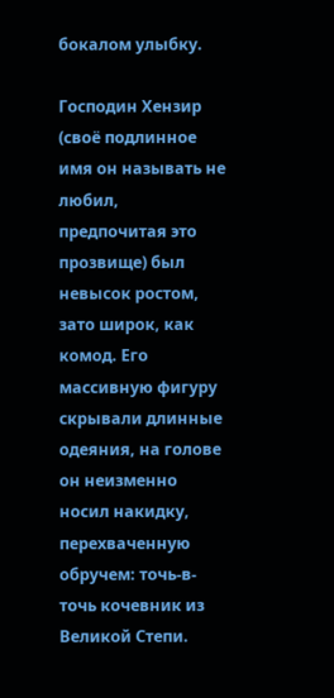бокалом улыбку.

Господин Хензир (своё подлинное имя он называть не любил, предпочитая это прозвище) был невысок ростом, зато широк, как комод. Его массивную фигуру скрывали длинные одеяния, на голове он неизменно носил накидку, перехваченную обручем: точь-в-точь кочевник из Великой Степи.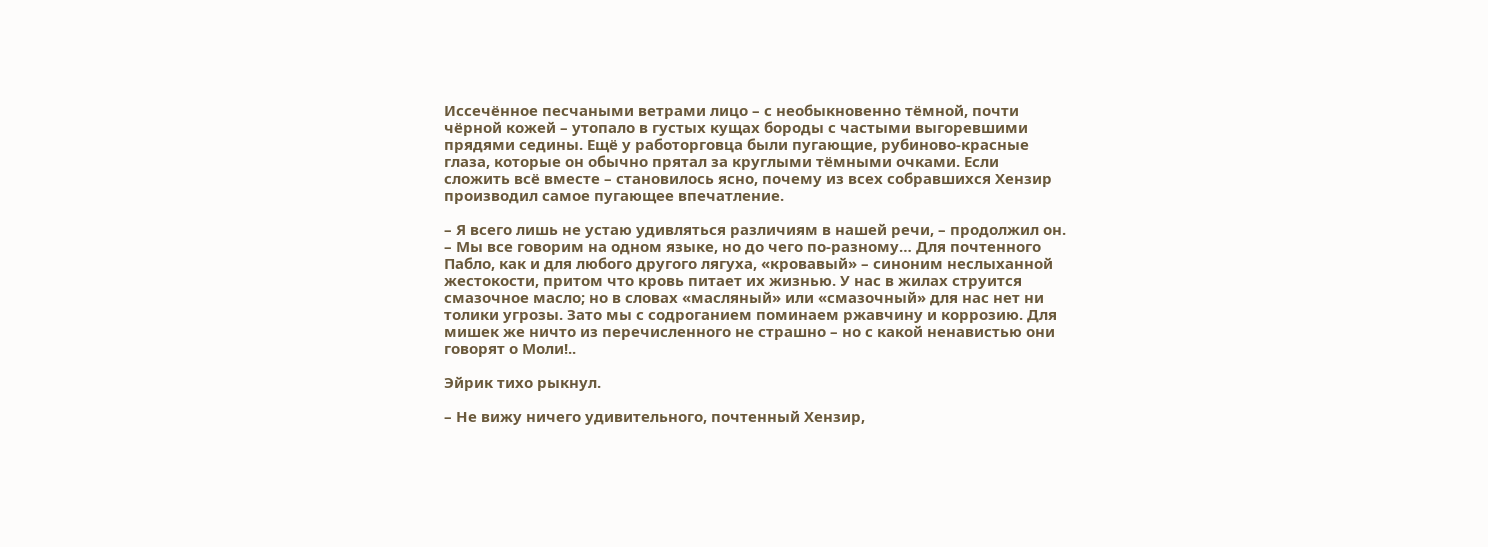Иссечённое песчаными ветрами лицо – с необыкновенно тёмной, почти чёрной кожей – утопало в густых кущах бороды с частыми выгоревшими прядями седины. Ещё у работорговца были пугающие, рубиново-красные глаза, которые он обычно прятал за круглыми тёмными очками. Если сложить всё вместе – становилось ясно, почему из всех собравшихся Хензир производил самое пугающее впечатление.

– Я всего лишь не устаю удивляться различиям в нашей речи, – продолжил он. – Мы все говорим на одном языке, но до чего по-разному… Для почтенного Пабло, как и для любого другого лягуха, «кровавый» – синоним неслыханной жестокости, притом что кровь питает их жизнью. У нас в жилах струится смазочное масло; но в словах «масляный» или «смазочный» для нас нет ни толики угрозы. Зато мы с содроганием поминаем ржавчину и коррозию. Для мишек же ничто из перечисленного не страшно – но с какой ненавистью они говорят о Моли!..

Эйрик тихо рыкнул.

– Не вижу ничего удивительного, почтенный Хензир,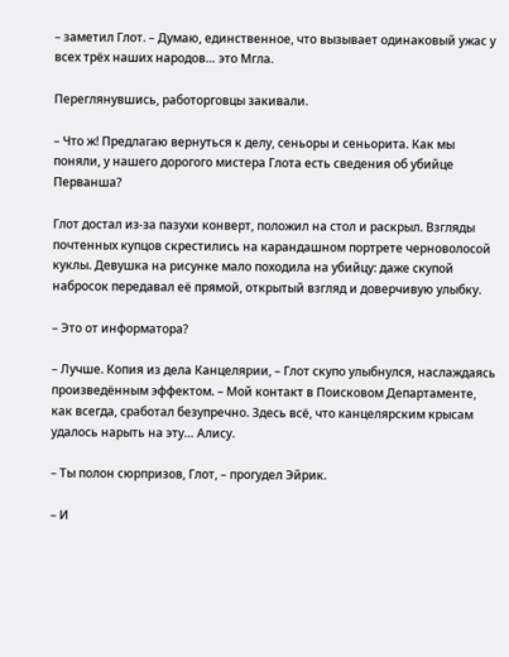– заметил Глот. – Думаю, единственное, что вызывает одинаковый ужас у всех трёх наших народов… это Мгла.

Переглянувшись, работорговцы закивали.

– Что ж! Предлагаю вернуться к делу, сеньоры и сеньорита. Как мы поняли, у нашего дорогого мистера Глота есть сведения об убийце Перванша?

Глот достал из-за пазухи конверт, положил на стол и раскрыл. Взгляды почтенных купцов скрестились на карандашном портрете черноволосой куклы. Девушка на рисунке мало походила на убийцу: даже скупой набросок передавал её прямой, открытый взгляд и доверчивую улыбку.

– Это от информатора?

– Лучше. Копия из дела Канцелярии, – Глот скупо улыбнулся, наслаждаясь произведённым эффектом. – Мой контакт в Поисковом Департаменте, как всегда, сработал безупречно. Здесь всё, что канцелярским крысам удалось нарыть на эту… Алису.

– Ты полон сюрпризов, Глот, – прогудел Эйрик.

– И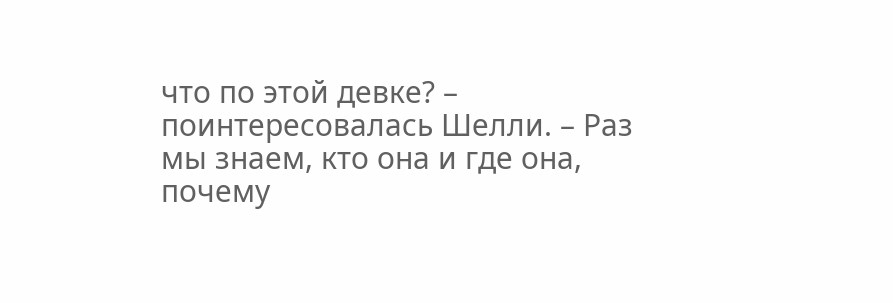что по этой девке? – поинтересовалась Шелли. – Раз мы знаем, кто она и где она, почему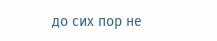до сих пор не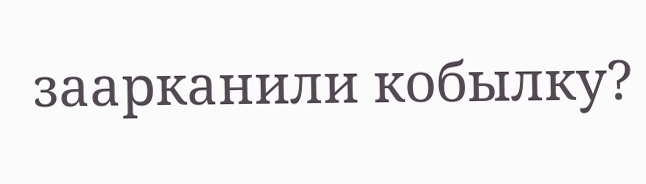заарканили кобылку?